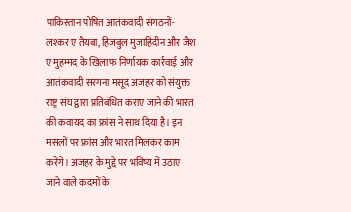पाकिस्तान पोषित आतंकवादी संगठनों- लश्कर ए तैयबा, हिजबुल मुजाहिदीन और जैश ए मुहम्मद के खिलाफ निर्णायक कार्रवाई और आतंकवादी सरगना मसूद अजहर को संयुक्त राष्ट्र संघ द्वारा प्रतिबंधित कराए जाने की भारत की कवायद का फ्रांस ने साथ दिया है। इन मसलों पर फ्रांस और भारत मिलकर काम करेंगे। अजहर के मुद्दे पर भविष्य में उठाए जाने वाले कदमों के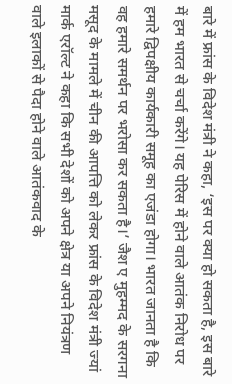बारे में फ्रांस के विदेश मंत्री ने कहा, ‘इस पर क्या हो सकता है, इस बारे में हम भारत से चर्चा करेंगे। यह पेरिस में होने वाले आतंक निरोध पर हमारे द्विपक्षीय कार्यकारी समूह का एजंडा होगा। भारत जानता है कि वह हमारे समर्थन पर भरोसा कर सकता है।’ जैश ए मुहम्मद के सरगना मसूद के मामले में चीन की आपत्ति को लेकर फ्रांस के विदेश मंत्री ज्यां मार्क एरॉल्ट ने कहा कि सभी देशों को अपने क्षेत्र या अपने नियंत्रण वाले इलाकों से पैदा होने वाले आतंकवाद के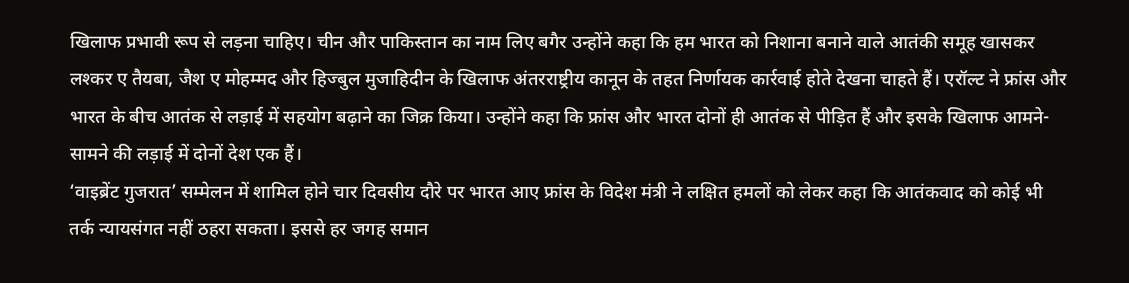खिलाफ प्रभावी रूप से लड़ना चाहिए। चीन और पाकिस्तान का नाम लिए बगैर उन्होंने कहा कि हम भारत को निशाना बनाने वाले आतंकी समूह खासकर लश्कर ए तैयबा, जैश ए मोहम्मद और हिज्बुल मुजाहिदीन के खिलाफ अंतरराष्ट्रीय कानून के तहत निर्णायक कार्रवाई होते देखना चाहते हैं। एरॉल्ट ने फ्रांस और भारत के बीच आतंक से लड़ाई में सहयोग बढ़ाने का जिक्र किया। उन्होंने कहा कि फ्रांस और भारत दोनों ही आतंक से पीड़ित हैं और इसके खिलाफ आमने-सामने की लड़ाई में दोनों देश एक हैं।
‘वाइब्रेंट गुजरात’ सम्मेलन में शामिल होने चार दिवसीय दौरे पर भारत आए फ्रांस के विदेश मंत्री ने लक्षित हमलों को लेकर कहा कि आतंकवाद को कोई भी तर्क न्यायसंगत नहीं ठहरा सकता। इससे हर जगह समान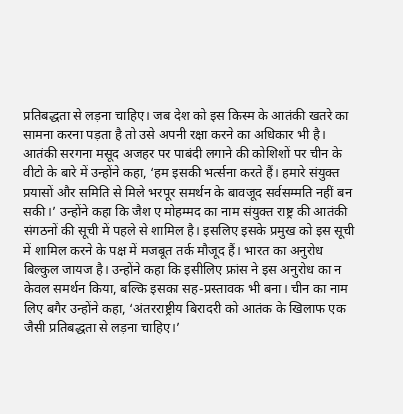प्रतिबद्धता से लड़ना चाहिए। जब देश को इस किस्म के आतंकी खतरे का सामना करना पड़ता है तो उसे अपनी रक्षा करने का अधिकार भी है। आतंकी सरगना मसूद अजहर पर पाबंदी लगाने की कोशिशों पर चीन के वीटो के बारे में उन्होंने कहा, ‘हम इसकी भर्त्सना करते हैं। हमारे संयुक्त प्रयासों और समिति से मिले भरपूर समर्थन के बावजूद सर्वसम्मति नहीं बन सकी।’ उन्होंने कहा कि जैश ए मोहम्मद का नाम संयुक्त राष्ट्र की आतंकी संगठनों की सूची में पहले से शामिल है। इसलिए इसके प्रमुख को इस सूची में शामिल करने के पक्ष में मजबूत तर्क मौजूद हैं। भारत का अनुरोध बिल्कुल जायज है। उन्होंने कहा कि इसीलिए फ्रांस ने इस अनुरोध का न केवल समर्थन किया, बल्कि इसका सह-प्रस्तावक भी बना। चीन का नाम लिए बगैर उन्होंने कहा, ‘अंतरराष्ट्रीय बिरादरी को आतंक के खिलाफ एक जैसी प्रतिबद्धता से लड़ना चाहिए।’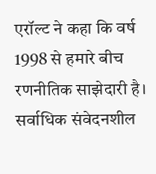एरॉल्ट ने कहा कि वर्ष 1998 से हमारे बीच रणनीतिक साझेदारी है। सर्वाधिक संवेदनशील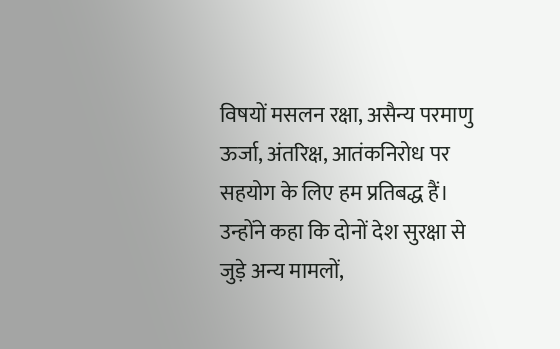विषयों मसलन रक्षा, असैन्य परमाणु ऊर्जा, अंतरिक्ष, आतंकनिरोध पर सहयोग के लिए हम प्रतिबद्ध हैं। उन्होंने कहा कि दोनों देश सुरक्षा से जुड़े अन्य मामलों,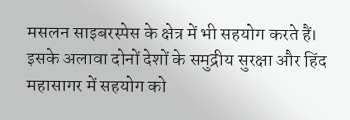मसलन साइबरस्पेस के क्षेत्र में भी सहयोग करते हैं। इसके अलावा दोनों देशों के समुद्रीय सुरक्षा और हिंद महासागर में सहयोग को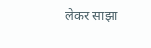लेकर साझा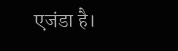एजंडा है।